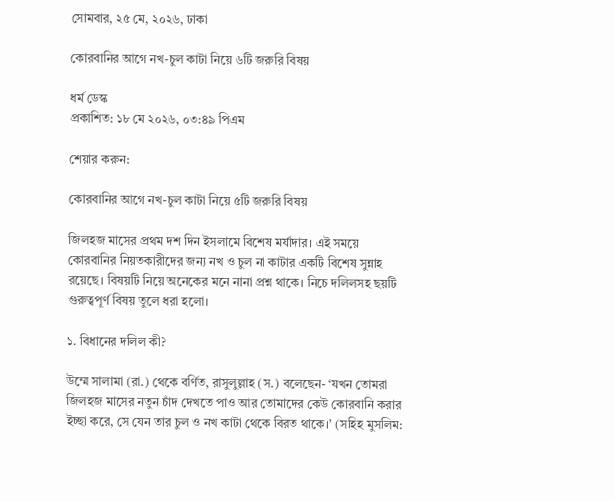সোমবার, ২৫ মে, ২০২৬, ঢাকা

কোরবানির আগে নখ-চুল কাটা নিয়ে ৬টি জরুরি বিষয়

ধর্ম ডেস্ক
প্রকাশিত: ১৮ মে ২০২৬, ০৩:৪৯ পিএম

শেয়ার করুন:

কোরবানির আগে নখ-চুল কাটা নিয়ে ৫টি জরুরি বিষয়

জিলহজ মাসের প্রথম দশ দিন ইসলামে বিশেষ মর্যাদার। এই সময়ে কোরবানির নিয়তকারীদের জন্য নখ ও চুল না কাটার একটি বিশেষ সুন্নাহ রয়েছে। বিষয়টি নিয়ে অনেকের মনে নানা প্রশ্ন থাকে। নিচে দলিলসহ ছয়টি গুরুত্বপূর্ণ বিষয় তুলে ধরা হলো।

১. বিধানের দলিল কী?

উম্মে সালামা (রা.) থেকে বর্ণিত, রাসুলুল্লাহ (স.) বলেছেন- ‘যখন তোমরা জিলহজ মাসের নতুন চাঁদ দেখতে পাও আর তোমাদের কেউ কোরবানি করার ইচ্ছা করে, সে যেন তার চুল ও নখ কাটা থেকে বিরত থাকে।’ (সহিহ মুসলিম: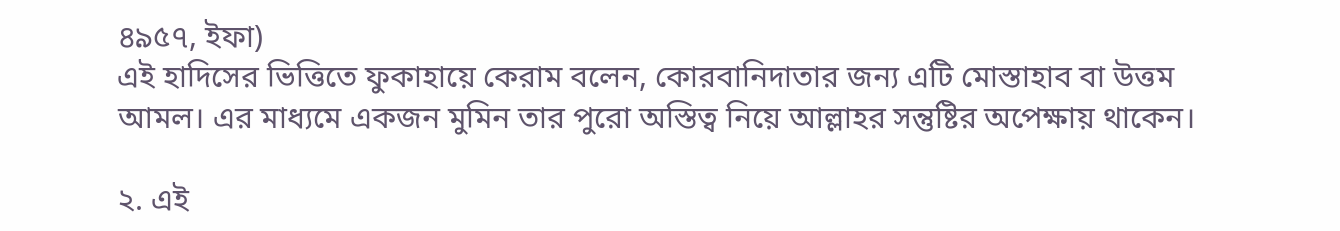৪৯৫৭, ইফা)
এই হাদিসের ভিত্তিতে ফুকাহায়ে কেরাম বলেন, কোরবানিদাতার জন্য এটি মোস্তাহাব বা উত্তম আমল। এর মাধ্যমে একজন মুমিন তার পুরো অস্তিত্ব নিয়ে আল্লাহর সন্তুষ্টির অপেক্ষায় থাকেন।

২. এই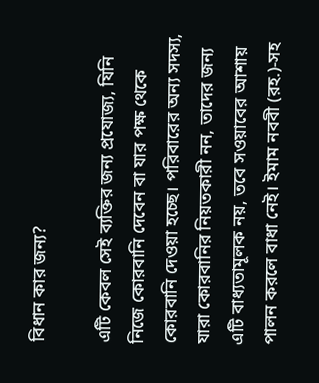বিধান কার জন্য?

এটি কেবল সেই ব্যক্তির জন্য প্রযোজ্য, যিনি নিজে কোরবানি দেবেন বা যার পক্ষ থেকে কোরবানি দেওয়া হচ্ছে। পরিবারের অন্য সদস্য, যারা কোরবানির নিয়তকারী নন, তাদের জন্য এটি বাধ্যতামূলক নয়, তবে সওয়াবের আশায় পালন করলে বাধা নেই। ইমাম নববী (রহ.)-সহ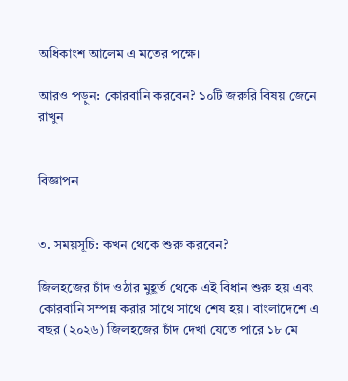অধিকাংশ আলেম এ মতের পক্ষে।

আরও পড়ুন: কোরবানি করবেন? ১০টি জরুরি বিষয় জেনে রাখুন


বিজ্ঞাপন


৩. সময়সূচি: কখন থেকে শুরু করবেন?

জিলহজের চাঁদ ওঠার মুহূর্ত থেকে এই বিধান শুরু হয় এবং কোরবানি সম্পন্ন করার সাথে সাথে শেষ হয়। বাংলাদেশে এ বছর (২০২৬) জিলহজের চাঁদ দেখা যেতে পারে ১৮ মে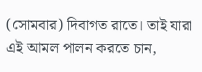(সোমবার) দিবাগত রাতে। তাই যারা এই আমল পালন করতে চান,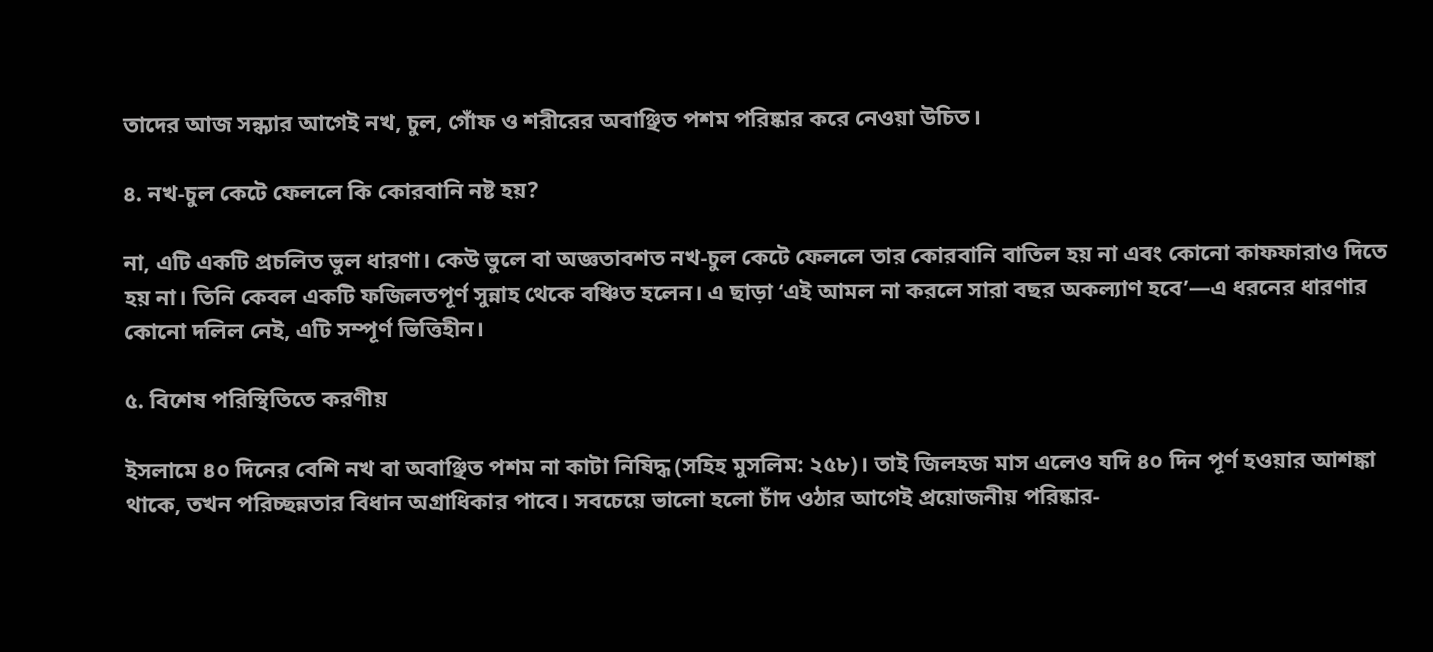তাদের আজ সন্ধ্যার আগেই নখ, চুল, গোঁফ ও শরীরের অবাঞ্ছিত পশম পরিষ্কার করে নেওয়া উচিত।

৪. নখ-চুল কেটে ফেললে কি কোরবানি নষ্ট হয়?

না, এটি একটি প্রচলিত ভুল ধারণা। কেউ ভুলে বা অজ্ঞতাবশত নখ-চুল কেটে ফেললে তার কোরবানি বাতিল হয় না এবং কোনো কাফফারাও দিতে হয় না। তিনি কেবল একটি ফজিলতপূর্ণ সুন্নাহ থেকে বঞ্চিত হলেন। এ ছাড়া ‘এই আমল না করলে সারা বছর অকল্যাণ হবে’—এ ধরনের ধারণার কোনো দলিল নেই, এটি সম্পূর্ণ ভিত্তিহীন।

৫. বিশেষ পরিস্থিতিতে করণীয়

ইসলামে ৪০ দিনের বেশি নখ বা অবাঞ্ছিত পশম না কাটা নিষিদ্ধ (সহিহ মুসলিম: ২৫৮)। তাই জিলহজ মাস এলেও যদি ৪০ দিন পূর্ণ হওয়ার আশঙ্কা থাকে, তখন পরিচ্ছন্নতার বিধান অগ্রাধিকার পাবে। সবচেয়ে ভালো হলো চাঁদ ওঠার আগেই প্রয়োজনীয় পরিষ্কার-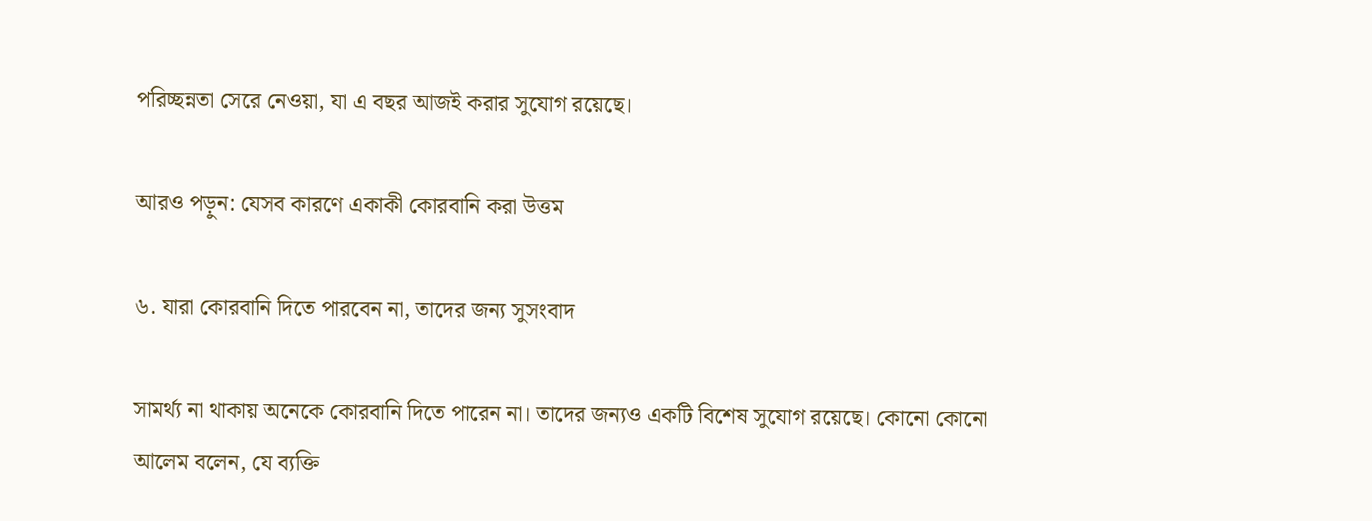পরিচ্ছন্নতা সেরে নেওয়া, যা এ বছর আজই করার সুযোগ রয়েছে।

আরও পড়ুন: যেসব কারণে একাকী কোরবানি করা উত্তম

৬. যারা কোরবানি দিতে পারবেন না, তাদের জন্য সুসংবাদ

সামর্থ্য না থাকায় অনেকে কোরবানি দিতে পারেন না। তাদের জন্যও একটি বিশেষ সুযোগ রয়েছে। কোনো কোনো আলেম বলেন, যে ব্যক্তি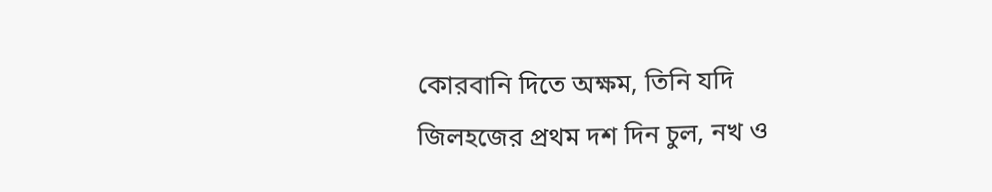কোরবানি দিতে অক্ষম, তিনি যদি জিলহজের প্রথম দশ দিন চুল, নখ ও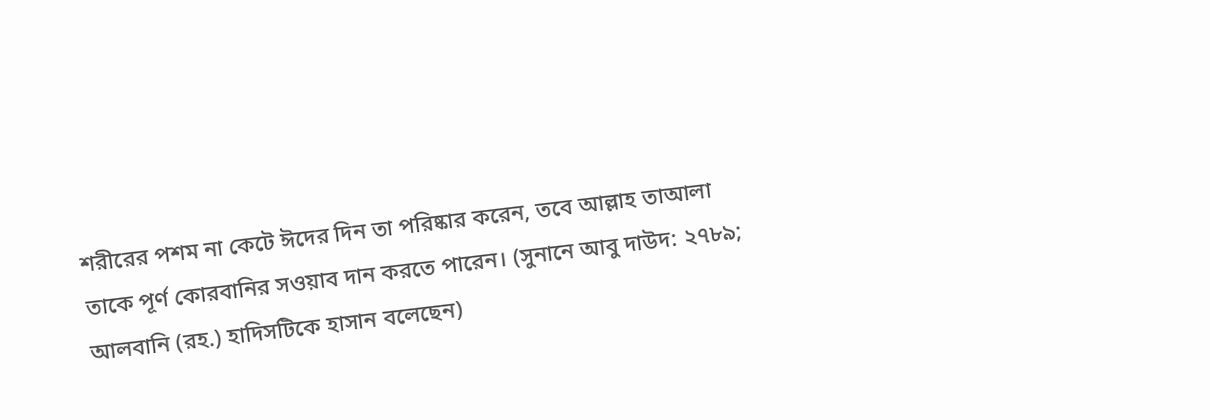শরীরের পশম না কেটে ঈদের দিন তা পরিষ্কার করেন, তবে আল্লাহ তাআলা তাকে পূর্ণ কোরবানির সওয়াব দান করতে পারেন। (সুনানে আবু দাউদ: ২৭৮৯; আলবানি (রহ.) হাদিসটিকে হাসান বলেছেন)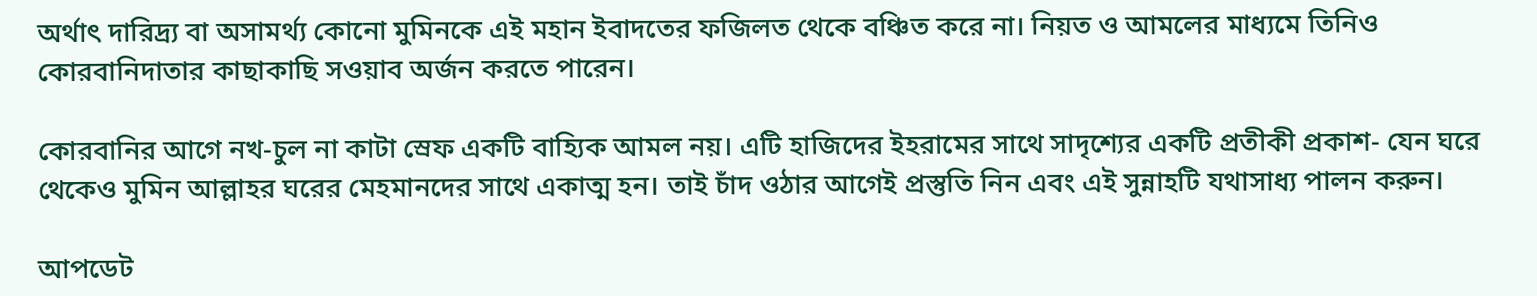অর্থাৎ দারিদ্র্য বা অসামর্থ্য কোনো মুমিনকে এই মহান ইবাদতের ফজিলত থেকে বঞ্চিত করে না। নিয়ত ও আমলের মাধ্যমে তিনিও কোরবানিদাতার কাছাকাছি সওয়াব অর্জন করতে পারেন।

কোরবানির আগে নখ-চুল না কাটা স্রেফ একটি বাহ্যিক আমল নয়। এটি হাজিদের ইহরামের সাথে সাদৃশ্যের একটি প্রতীকী প্রকাশ- যেন ঘরে থেকেও মুমিন আল্লাহর ঘরের মেহমানদের সাথে একাত্ম হন। তাই চাঁদ ওঠার আগেই প্রস্তুতি নিন এবং এই সুন্নাহটি যথাসাধ্য পালন করুন।

আপডেট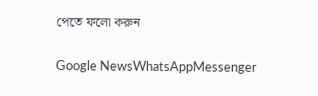পেতে ফলো করুন

Google NewsWhatsAppMessenger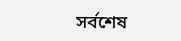সর্বশেষ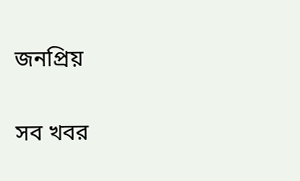জনপ্রিয়

সব খবর